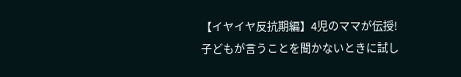【イヤイヤ反抗期編】4児のママが伝授!子どもが言うことを聞かないときに試し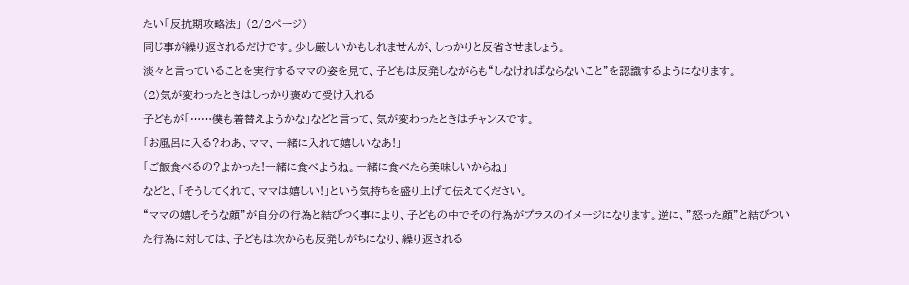たい「反抗期攻略法」 (2/2ページ)
同じ事が繰り返されるだけです。少し厳しいかもしれませんが、しっかりと反省させましょう。
淡々と言っていることを実行するママの姿を見て、子どもは反発しながらも“しなければならないこと”を認識するようになります。
(2)気が変わったときはしっかり褒めて受け入れる
子どもが「……僕も着替えようかな」などと言って、気が変わったときはチャンスです。
「お風呂に入る?わあ、ママ、一緒に入れて嬉しいなあ!」
「ご飯食べるの?よかった!一緒に食べようね。一緒に食べたら美味しいからね」
などと、「そうしてくれて、ママは嬉しい!」という気持ちを盛り上げて伝えてください。
“ママの嬉しそうな顔”が自分の行為と結びつく事により、子どもの中でその行為がプラスのイメージになります。逆に、”怒った顔”と結びついた行為に対しては、子どもは次からも反発しがちになり、繰り返される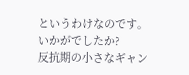というわけなのです。
いかがでしたか?
反抗期の小さなギャン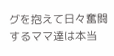グを抱えて日々奮闘するママ達は本当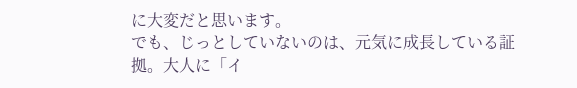に大変だと思います。
でも、じっとしていないのは、元気に成長している証拠。大人に「イ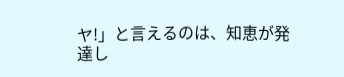ヤ!」と言えるのは、知恵が発達し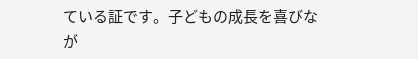ている証です。子どもの成長を喜びなが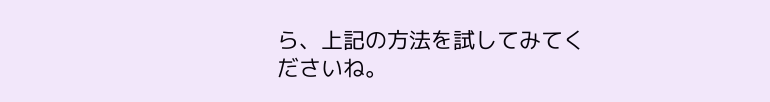ら、上記の方法を試してみてくださいね。